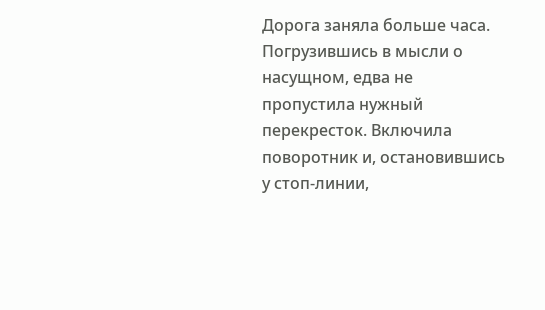Дорога заняла больше часа. Погрузившись в мысли о насущном, едва не пропустила нужный перекресток. Включила поворотник и, остановившись у стоп-линии,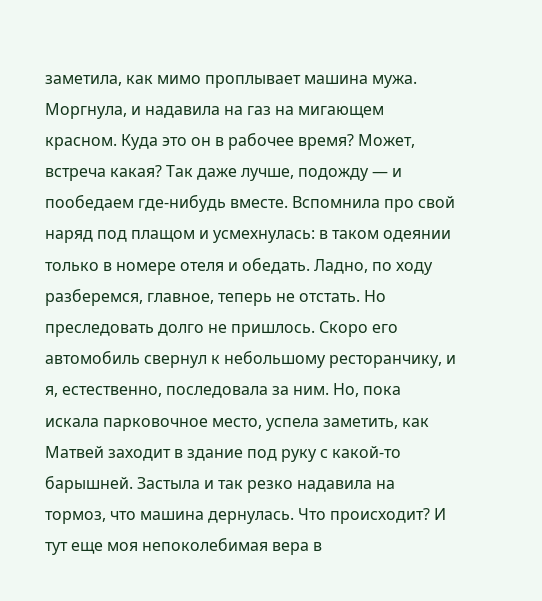заметила, как мимо проплывает машина мужа. Моргнула, и надавила на газ на мигающем красном. Куда это он в рабочее время? Может, встреча какая? Так даже лучше, подожду — и пообедаем где-нибудь вместе. Вспомнила про свой наряд под плащом и усмехнулась: в таком одеянии только в номере отеля и обедать. Ладно, по ходу разберемся, главное, теперь не отстать. Но преследовать долго не пришлось. Скоро его автомобиль свернул к небольшому ресторанчику, и я, естественно, последовала за ним. Но, пока искала парковочное место, успела заметить, как Матвей заходит в здание под руку с какой-то барышней. Застыла и так резко надавила на тормоз, что машина дернулась. Что происходит? И тут еще моя непоколебимая вера в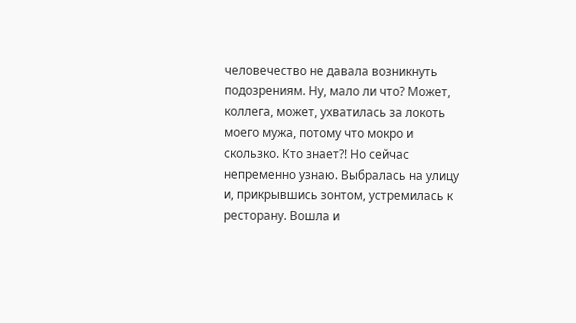человечество не давала возникнуть подозрениям. Ну, мало ли что? Может, коллега, может, ухватилась за локоть моего мужа, потому что мокро и скользко. Кто знает?! Но сейчас непременно узнаю. Выбралась на улицу и, прикрывшись зонтом, устремилась к ресторану. Вошла и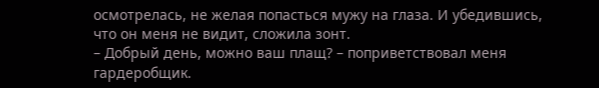осмотрелась, не желая попасться мужу на глаза. И убедившись, что он меня не видит, сложила зонт.
– Добрый день, можно ваш плащ? – поприветствовал меня гардеробщик.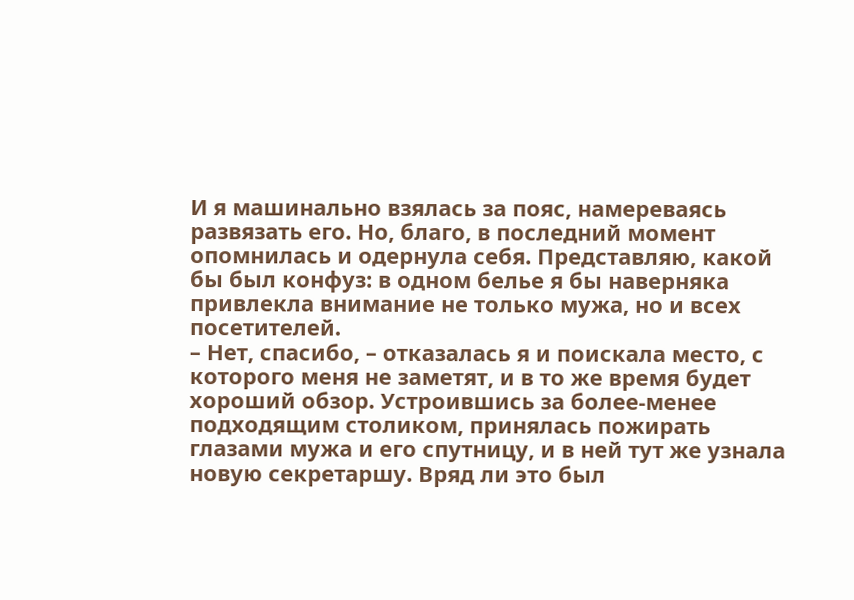И я машинально взялась за пояс, намереваясь развязать его. Но, благо, в последний момент опомнилась и одернула себя. Представляю, какой бы был конфуз: в одном белье я бы наверняка привлекла внимание не только мужа, но и всех посетителей.
– Нет, спасибо, – отказалась я и поискала место, с которого меня не заметят, и в то же время будет хороший обзор. Устроившись за более-менее подходящим столиком, принялась пожирать глазами мужа и его спутницу, и в ней тут же узнала новую секретаршу. Вряд ли это был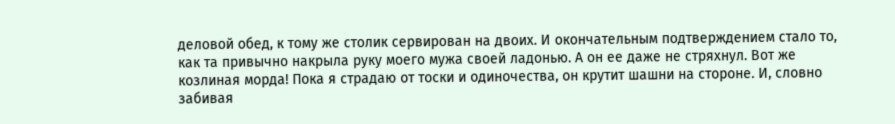деловой обед, к тому же столик сервирован на двоих. И окончательным подтверждением стало то, как та привычно накрыла руку моего мужа своей ладонью. А он ее даже не стряхнул. Вот же козлиная морда! Пока я страдаю от тоски и одиночества, он крутит шашни на стороне. И, словно забивая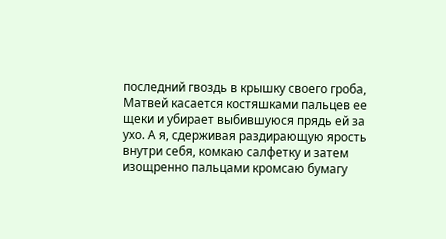последний гвоздь в крышку своего гроба, Матвей касается костяшками пальцев ее щеки и убирает выбившуюся прядь ей за ухо. А я, сдерживая раздирающую ярость внутри себя, комкаю салфетку и затем изощренно пальцами кромсаю бумагу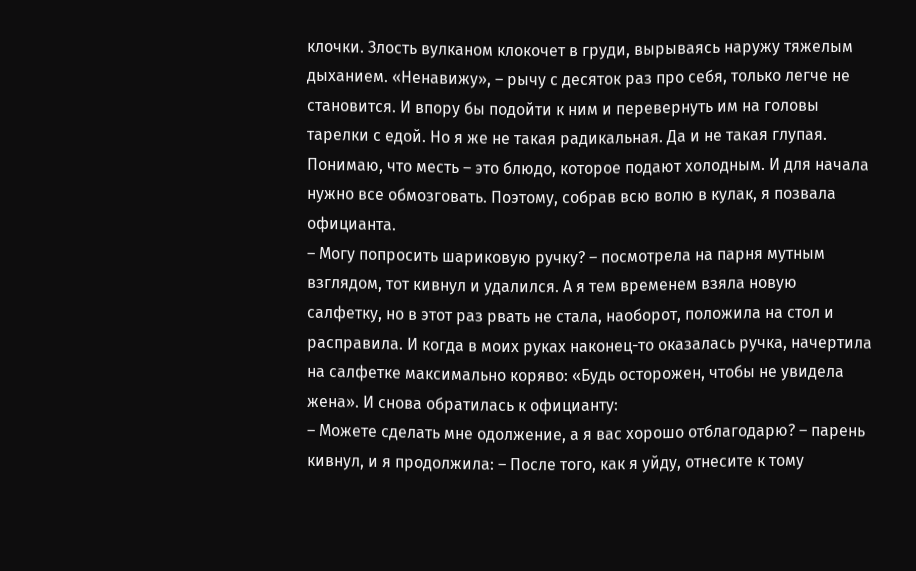клочки. Злость вулканом клокочет в груди, вырываясь наружу тяжелым дыханием. «Ненавижу», – рычу с десяток раз про себя, только легче не становится. И впору бы подойти к ним и перевернуть им на головы тарелки с едой. Но я же не такая радикальная. Да и не такая глупая. Понимаю, что месть – это блюдо, которое подают холодным. И для начала нужно все обмозговать. Поэтому, собрав всю волю в кулак, я позвала официанта.
– Могу попросить шариковую ручку? – посмотрела на парня мутным взглядом, тот кивнул и удалился. А я тем временем взяла новую салфетку, но в этот раз рвать не стала, наоборот, положила на стол и расправила. И когда в моих руках наконец-то оказалась ручка, начертила на салфетке максимально коряво: «Будь осторожен, чтобы не увидела жена». И снова обратилась к официанту:
– Можете сделать мне одолжение, а я вас хорошо отблагодарю? – парень кивнул, и я продолжила: – После того, как я уйду, отнесите к тому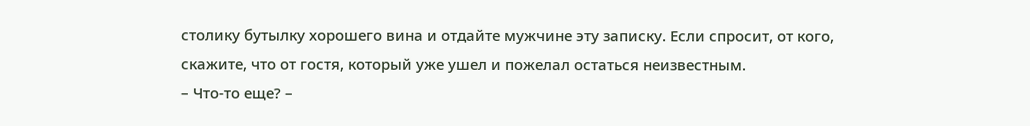столику бутылку хорошего вина и отдайте мужчине эту записку. Если спросит, от кого, скажите, что от гостя, который уже ушел и пожелал остаться неизвестным.
– Что-то еще? –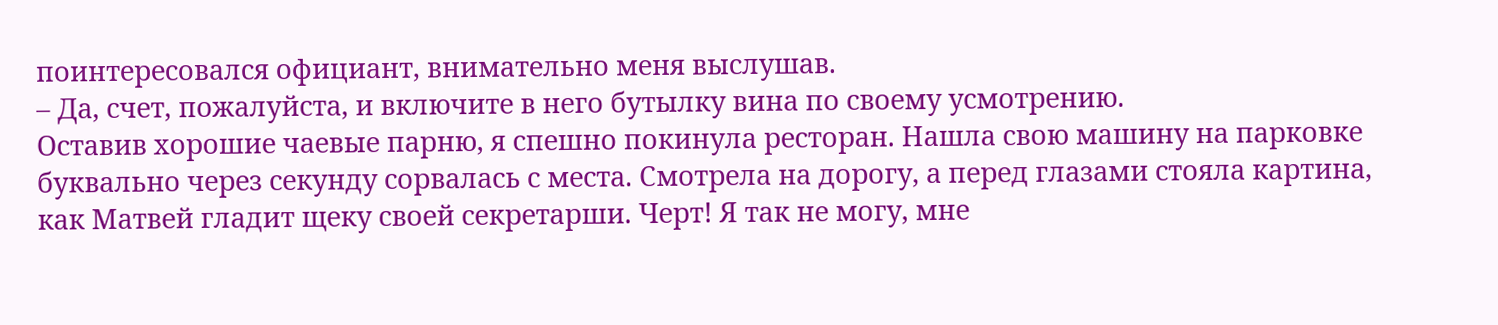поинтересовался официант, внимательно меня выслушав.
– Да, счет, пожалуйста, и включите в него бутылку вина по своему усмотрению.
Оставив хорошие чаевые парню, я спешно покинула ресторан. Нашла свою машину на парковке буквально через секунду сорвалась с места. Смотрела на дорогу, а перед глазами стояла картина, как Матвей гладит щеку своей секретарши. Черт! Я так не могу, мне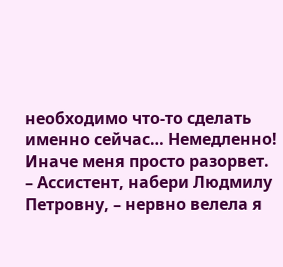необходимо что-то сделать именно сейчас… Немедленно! Иначе меня просто разорвет.
– Ассистент, набери Людмилу Петровну, – нервно велела я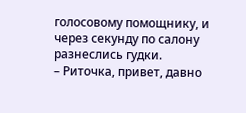голосовому помощнику, и через секунду по салону разнеслись гудки.
– Риточка, привет, давно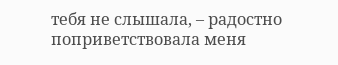тебя не слышала, – радостно поприветствовала меня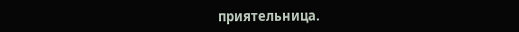приятельница.